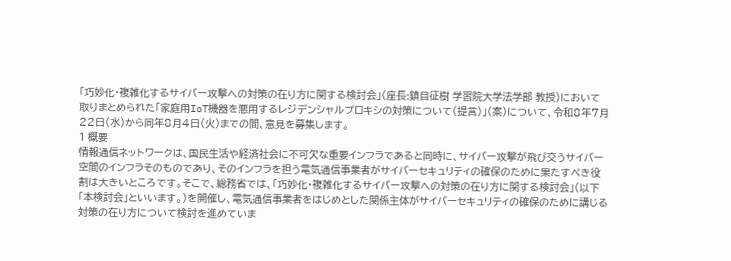「巧妙化・複雑化するサイバー攻撃への対策の在り方に関する検討会」(座長:鎮目征樹 学習院大学法学部 教授)において取りまとめられた「家庭用IoT機器を悪用するレジデンシャルプロキシの対策について(提言)」(案)について、令和8年7月22日(水)から同年8月4日(火)までの間、意見を募集します。
1 概要
情報通信ネットワークは、国民生活や経済社会に不可欠な重要インフラであると同時に、サイバー攻撃が飛び交うサイバー空間のインフラそのものであり、そのインフラを担う電気通信事業者がサイバーセキュリティの確保のために果たすべき役割は大きいところです。そこで、総務省では、「巧妙化・複雑化するサイバー攻撃への対策の在り方に関する検討会」(以下「本検討会」といいます。)を開催し、電気通信事業者をはじめとした関係主体がサイバーセキュリティの確保のために講じる対策の在り方について検討を進めていま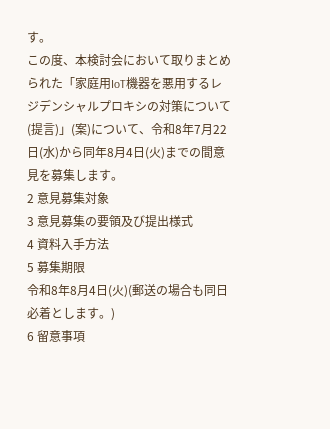す。
この度、本検討会において取りまとめられた「家庭用IoT機器を悪用するレジデンシャルプロキシの対策について(提言)」(案)について、令和8年7月22日(水)から同年8月4日(火)までの間意見を募集します。
2 意見募集対象
3 意見募集の要領及び提出様式
4 資料入手方法
5 募集期限
令和8年8月4日(火)(郵送の場合も同日必着とします。)
6 留意事項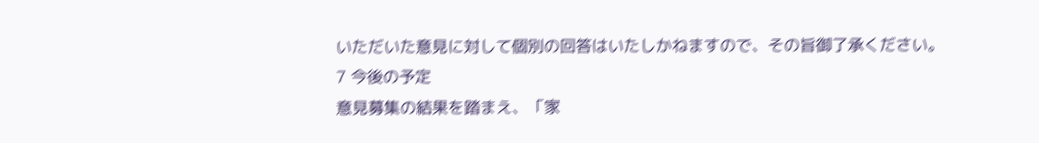いただいた意見に対して個別の回答はいたしかねますので、その旨御了承ください。
7 今後の予定
意見募集の結果を踏まえ、「家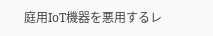庭用IoT機器を悪用するレ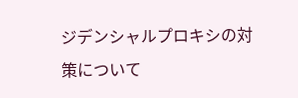ジデンシャルプロキシの対策について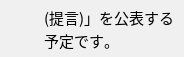(提言)」を公表する予定です。